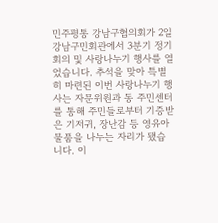민주평통 강남구협의회가 2일 강남구민회관에서 3분기 정기회의 및 사랑나누기 행사를 열었습니다. 추석을 맞아 특별히 마련된 이번 사랑나누기 행사는 자문위원과 동 주민센터를 통해 주민들로부터 기증받은 기저귀, 장난감 등 영유아 물품을 나누는 자리가 됐습니다. 이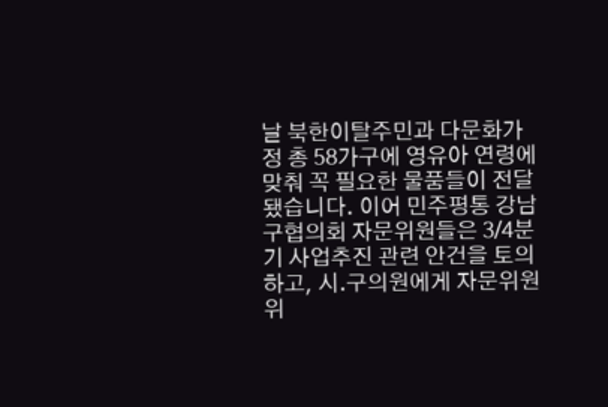날 북한이탈주민과 다문화가정 총 58가구에 영유아 연령에 맞춰 꼭 필요한 물품들이 전달됐습니다. 이어 민주평통 강남구협의회 자문위원들은 3/4분기 사업추진 관련 안건을 토의하고, 시․구의원에게 자문위원 위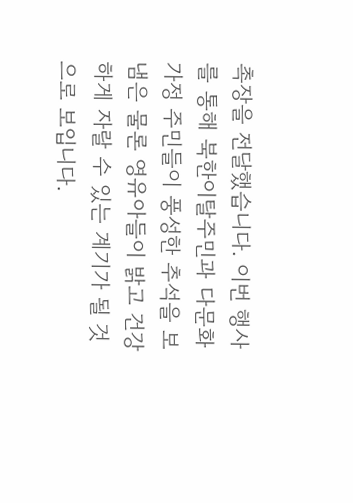촉장을 전달했습니다. 이번 행사를 통해 북한이탈주민과 다문화가정 주민들이 풍성한 추석을 보냄은 물론 영유아들이 밝고 건강하게 자랄 수 있는 계기가 될 것으로 보입니다.